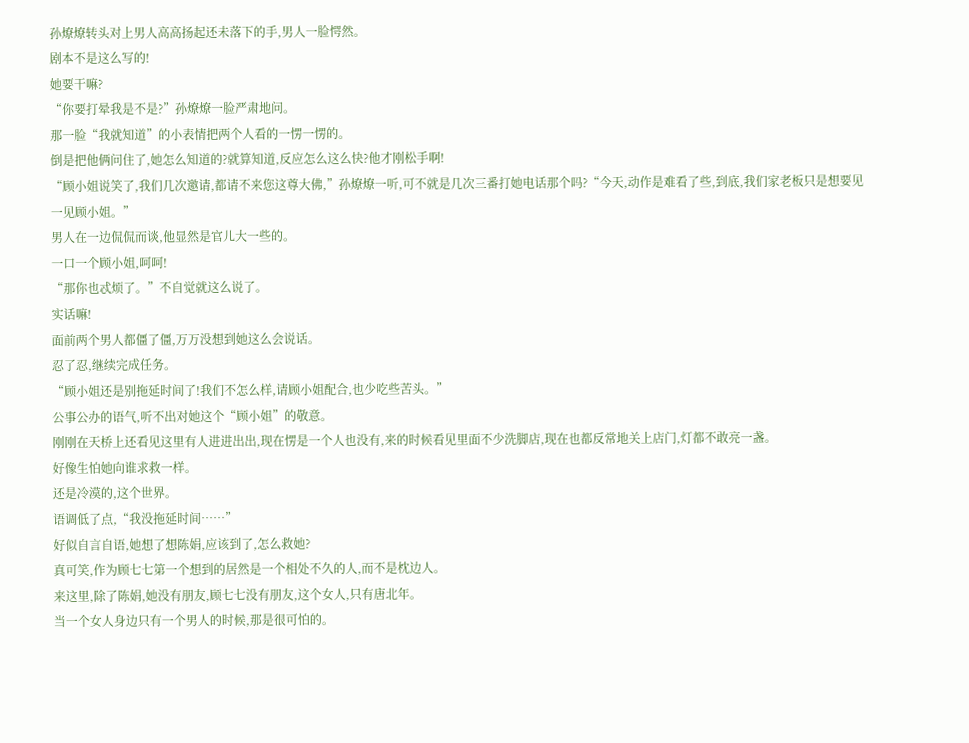孙燎燎转头对上男人高高扬起还未落下的手,男人一脸愕然。
剧本不是这么写的!
她要干嘛?
“你要打晕我是不是?”孙燎燎一脸严肃地问。
那一脸“我就知道”的小表情把两个人看的一愣一愣的。
倒是把他俩问住了,她怎么知道的?就算知道,反应怎么这么快?他才刚松手啊!
“顾小姐说笑了,我们几次邀请,都请不来您这尊大佛,”孙燎燎一听,可不就是几次三番打她电话那个吗?“今天,动作是难看了些,到底,我们家老板只是想要见一见顾小姐。”
男人在一边侃侃而谈,他显然是官儿大一些的。
一口一个顾小姐,呵呵!
“那你也忒烦了。”不自觉就这么说了。
实话嘛!
面前两个男人都僵了僵,万万没想到她这么会说话。
忍了忍,继续完成任务。
“顾小姐还是别拖延时间了!我们不怎么样,请顾小姐配合,也少吃些苦头。”
公事公办的语气,听不出对她这个“顾小姐”的敬意。
刚刚在天桥上还看见这里有人进进出出,现在愣是一个人也没有,来的时候看见里面不少洗脚店,现在也都反常地关上店门,灯都不敢亮一盏。
好像生怕她向谁求救一样。
还是冷漠的,这个世界。
语调低了点,“我没拖延时间……”
好似自言自语,她想了想陈娟,应该到了,怎么救她?
真可笑,作为顾七七第一个想到的居然是一个相处不久的人,而不是枕边人。
来这里,除了陈娟,她没有朋友,顾七七没有朋友,这个女人,只有唐北年。
当一个女人身边只有一个男人的时候,那是很可怕的。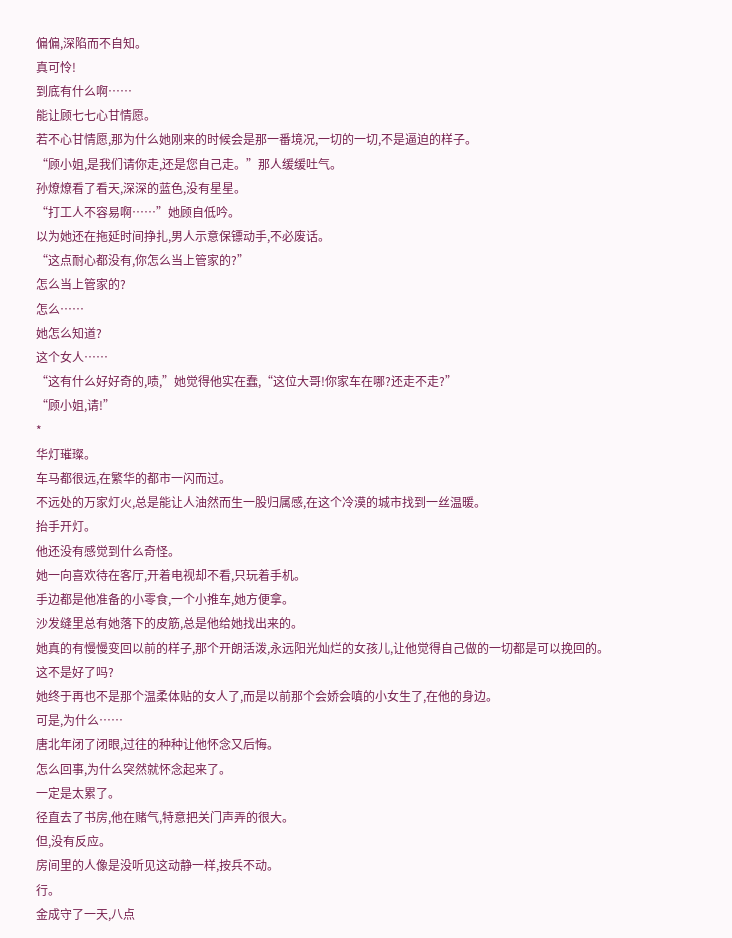偏偏,深陷而不自知。
真可怜!
到底有什么啊……
能让顾七七心甘情愿。
若不心甘情愿,那为什么她刚来的时候会是那一番境况,一切的一切,不是逼迫的样子。
“顾小姐,是我们请你走,还是您自己走。”那人缓缓吐气。
孙燎燎看了看天,深深的蓝色,没有星星。
“打工人不容易啊……”她顾自低吟。
以为她还在拖延时间挣扎,男人示意保镖动手,不必废话。
“这点耐心都没有,你怎么当上管家的?”
怎么当上管家的?
怎么……
她怎么知道?
这个女人……
“这有什么好好奇的,啧,”她觉得他实在蠢,“这位大哥!你家车在哪?还走不走?”
“顾小姐,请!”
*
华灯璀璨。
车马都很远,在繁华的都市一闪而过。
不远处的万家灯火,总是能让人油然而生一股归属感,在这个冷漠的城市找到一丝温暖。
抬手开灯。
他还没有感觉到什么奇怪。
她一向喜欢待在客厅,开着电视却不看,只玩着手机。
手边都是他准备的小零食,一个小推车,她方便拿。
沙发缝里总有她落下的皮筋,总是他给她找出来的。
她真的有慢慢变回以前的样子,那个开朗活泼,永远阳光灿烂的女孩儿,让他觉得自己做的一切都是可以挽回的。
这不是好了吗?
她终于再也不是那个温柔体贴的女人了,而是以前那个会娇会嗔的小女生了,在他的身边。
可是,为什么……
唐北年闭了闭眼,过往的种种让他怀念又后悔。
怎么回事,为什么突然就怀念起来了。
一定是太累了。
径直去了书房,他在赌气,特意把关门声弄的很大。
但,没有反应。
房间里的人像是没听见这动静一样,按兵不动。
行。
金成守了一天,八点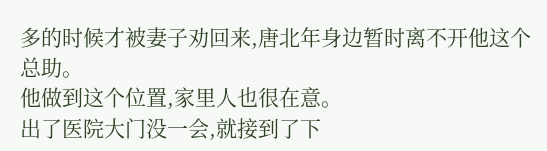多的时候才被妻子劝回来,唐北年身边暂时离不开他这个总助。
他做到这个位置,家里人也很在意。
出了医院大门没一会,就接到了下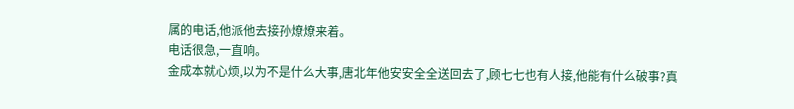属的电话,他派他去接孙燎燎来着。
电话很急,一直响。
金成本就心烦,以为不是什么大事,唐北年他安安全全送回去了,顾七七也有人接,他能有什么破事?真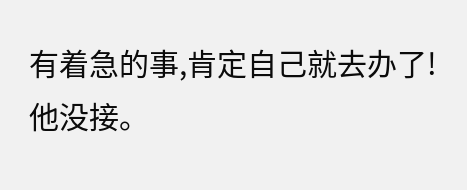有着急的事,肯定自己就去办了!
他没接。